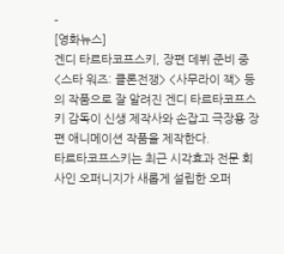-
[영화뉴스]
겐디 타르타코프스키, 장편 데뷔 준비 중
<스타 워즈: 클론전쟁> <사무라이 잭> 등의 작품으로 잘 알려진 겐디 타르타코프스키 감독이 신생 제작사와 손잡고 극장용 장편 애니메이션 작품을 제작한다.
타르타코프스키는 최근 시각효과 전문 회사인 오퍼니지가 새롭게 설립한 오퍼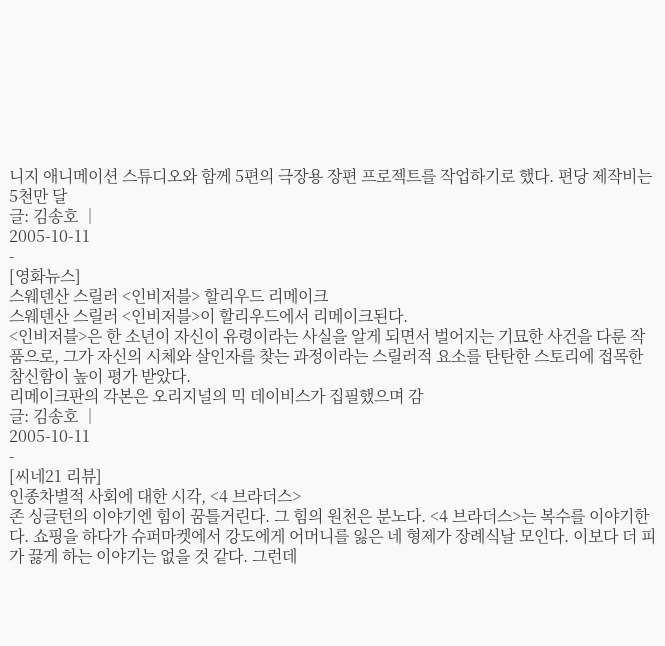니지 애니메이션 스튜디오와 함께 5편의 극장용 장편 프로젝트를 작업하기로 했다. 편당 제작비는 5천만 달
글: 김송호 │
2005-10-11
-
[영화뉴스]
스웨덴산 스릴러 <인비저블> 할리우드 리메이크
스웨덴산 스릴러 <인비저블>이 할리우드에서 리메이크된다.
<인비저블>은 한 소년이 자신이 유령이라는 사실을 알게 되면서 벌어지는 기묘한 사건을 다룬 작품으로, 그가 자신의 시체와 살인자를 찾는 과정이라는 스릴러적 요소를 탄탄한 스토리에 접목한 참신함이 높이 평가 받았다.
리메이크판의 각본은 오리지널의 믹 데이비스가 집필했으며 감
글: 김송호 │
2005-10-11
-
[씨네21 리뷰]
인종차별적 사회에 대한 시각, <4 브라더스>
존 싱글턴의 이야기엔 힘이 꿈틀거린다. 그 힘의 원천은 분노다. <4 브라더스>는 복수를 이야기한다. 쇼핑을 하다가 슈퍼마켓에서 강도에게 어머니를 잃은 네 형제가 장례식날 모인다. 이보다 더 피가 끓게 하는 이야기는 없을 것 같다. 그런데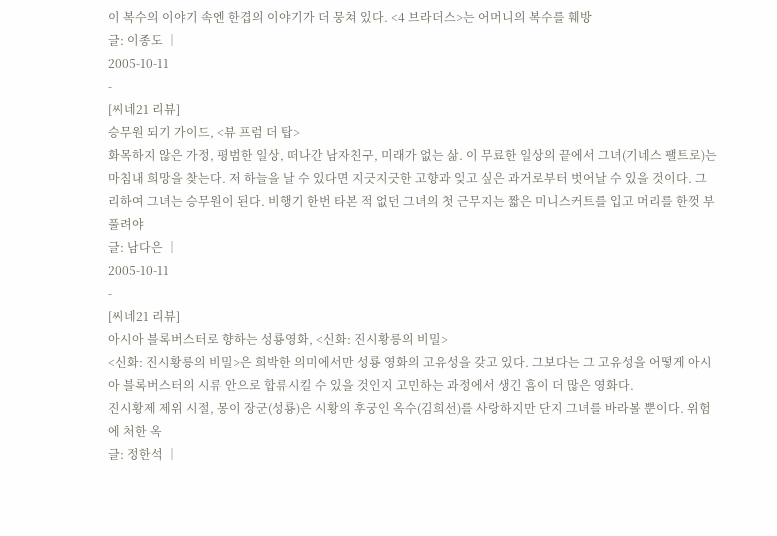이 복수의 이야기 속엔 한겹의 이야기가 더 뭉쳐 있다. <4 브라더스>는 어머니의 복수를 훼방
글: 이종도 │
2005-10-11
-
[씨네21 리뷰]
승무원 되기 가이드, <뷰 프럼 더 탑>
화목하지 않은 가정, 평범한 일상, 떠나간 남자친구, 미래가 없는 삶. 이 무료한 일상의 끝에서 그녀(기네스 팰트로)는 마침내 희망을 찾는다. 저 하늘을 날 수 있다면 지긋지긋한 고향과 잊고 싶은 과거로부터 벗어날 수 있을 것이다. 그리하여 그녀는 승무원이 된다. 비행기 한번 타본 적 없던 그녀의 첫 근무지는 짧은 미니스커트를 입고 머리를 한껏 부풀려야
글: 남다은 │
2005-10-11
-
[씨네21 리뷰]
아시아 블록버스터로 향하는 성룡영화, <신화: 진시황릉의 비밀>
<신화: 진시황릉의 비밀>은 희박한 의미에서만 성룡 영화의 고유성을 갖고 있다. 그보다는 그 고유성을 어떻게 아시아 블록버스터의 시류 안으로 합류시킬 수 있을 것인지 고민하는 과정에서 생긴 흠이 더 많은 영화다.
진시황제 제위 시절, 몽이 장군(성룡)은 시황의 후궁인 옥수(김희선)를 사랑하지만 단지 그녀를 바라볼 뿐이다. 위험에 처한 옥
글: 정한석 │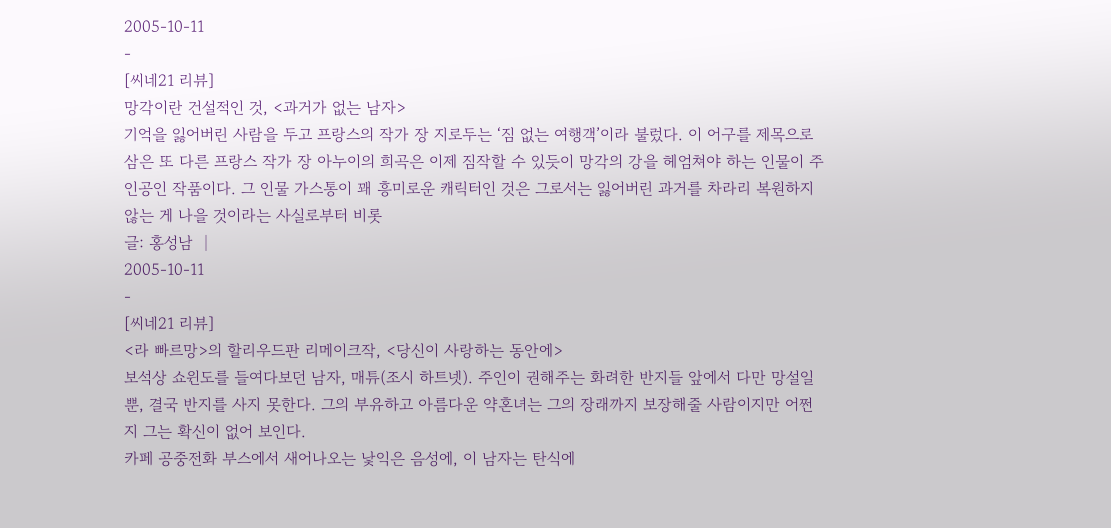2005-10-11
-
[씨네21 리뷰]
망각이란 건설적인 것, <과거가 없는 남자>
기억을 잃어버린 사람을 두고 프랑스의 작가 장 지로두는 ‘짐 없는 여행객’이라 불렀다. 이 어구를 제목으로 삼은 또 다른 프랑스 작가 장 아누이의 희곡은 이제 짐작할 수 있듯이 망각의 강을 헤엄쳐야 하는 인물이 주인공인 작품이다. 그 인물 가스통이 꽤 흥미로운 캐릭터인 것은 그로서는 잃어버린 과거를 차라리 복원하지 않는 게 나을 것이라는 사실로부터 비롯
글: 홍성남 │
2005-10-11
-
[씨네21 리뷰]
<라 빠르망>의 할리우드판 리메이크작, <당신이 사랑하는 동안에>
보석상 쇼윈도를 들여다보던 남자, 매튜(조시 하트넷). 주인이 권해주는 화려한 반지들 앞에서 다만 망설일 뿐, 결국 반지를 사지 못한다. 그의 부유하고 아름다운 약혼녀는 그의 장래까지 보장해줄 사람이지만 어쩐지 그는 확신이 없어 보인다.
카페 공중전화 부스에서 새어나오는 낯익은 음성에, 이 남자는 탄식에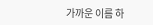가까운 이름 하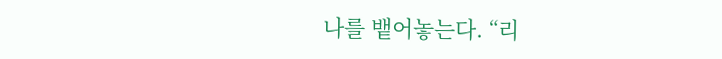나를 뱉어놓는다. “리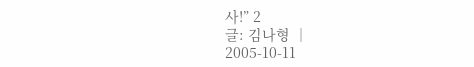사!” 2
글: 김나형 │
2005-10-11